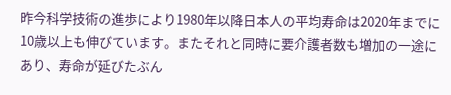昨今科学技術の進歩により1980年以降日本人の平均寿命は2020年までに10歳以上も伸びています。またそれと同時に要介護者数も増加の一途にあり、寿命が延びたぶん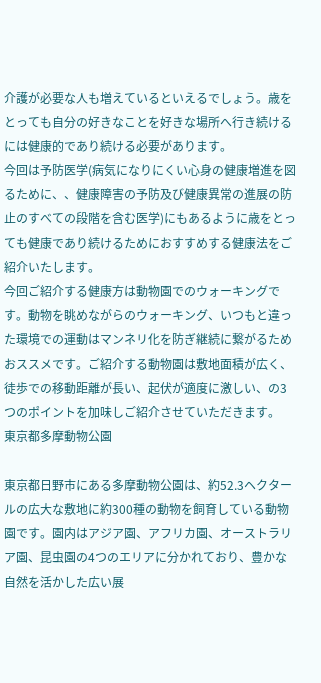介護が必要な人も増えているといえるでしょう。歳をとっても自分の好きなことを好きな場所へ行き続けるには健康的であり続ける必要があります。
今回は予防医学(病気になりにくい心身の健康増進を図るために、、健康障害の予防及び健康異常の進展の防止のすべての段階を含む医学)にもあるように歳をとっても健康であり続けるためにおすすめする健康法をご紹介いたします。
今回ご紹介する健康方は動物園でのウォーキングです。動物を眺めながらのウォーキング、いつもと違った環境での運動はマンネリ化を防ぎ継続に繋がるためおススメです。ご紹介する動物園は敷地面積が広く、徒歩での移動距離が長い、起伏が適度に激しい、の3つのポイントを加味しご紹介させていただきます。
東京都多摩動物公園

東京都日野市にある多摩動物公園は、約52.3ヘクタールの広大な敷地に約300種の動物を飼育している動物園です。園内はアジア園、アフリカ園、オーストラリア園、昆虫園の4つのエリアに分かれており、豊かな自然を活かした広い展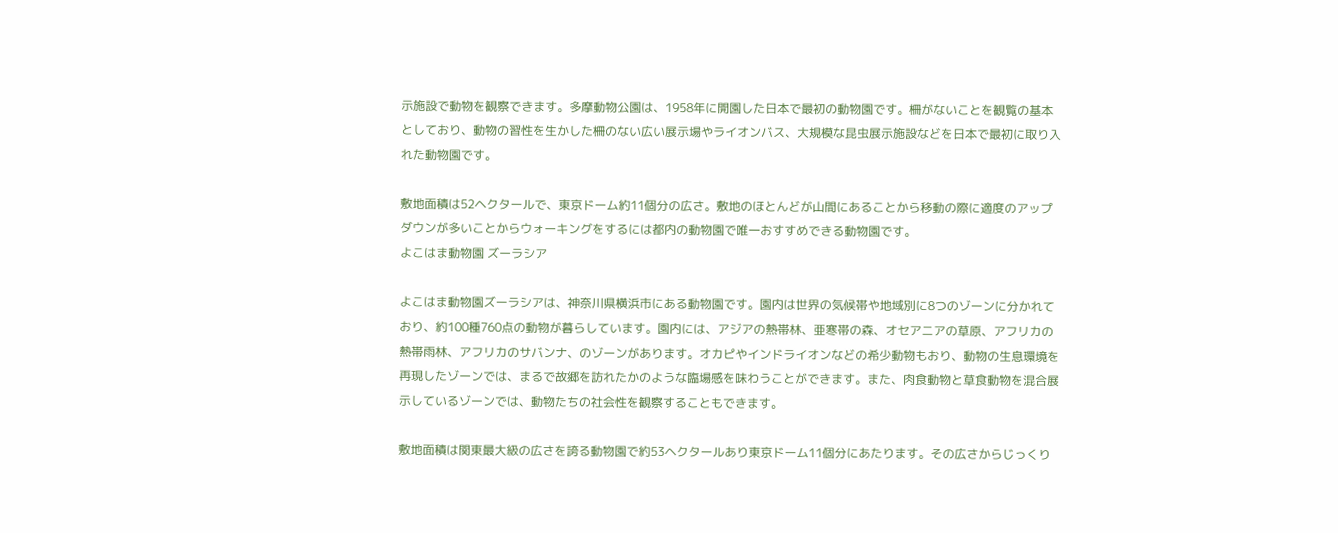示施設で動物を観察できます。多摩動物公園は、1958年に開園した日本で最初の動物園です。柵がないことを観覧の基本としており、動物の習性を生かした柵のない広い展示場やライオンバス、大規模な昆虫展示施設などを日本で最初に取り入れた動物園です。

敷地面積は52ヘクタールで、東京ドーム約11個分の広さ。敷地のほとんどが山間にあることから移動の際に適度のアップダウンが多いことからウォーキングをするには都内の動物園で唯一おすすめできる動物園です。
よこはま動物園 ズーラシア

よこはま動物園ズーラシアは、神奈川県横浜市にある動物園です。園内は世界の気候帯や地域別に8つのゾーンに分かれており、約100種760点の動物が暮らしています。園内には、アジアの熱帯林、亜寒帯の森、オセアニアの草原、アフリカの熱帯雨林、アフリカのサバンナ、のゾーンがあります。オカピやインドライオンなどの希少動物もおり、動物の生息環境を再現したゾーンでは、まるで故郷を訪れたかのような臨場感を味わうことができます。また、肉食動物と草食動物を混合展示しているゾーンでは、動物たちの社会性を観察することもできます。

敷地面積は関東最大級の広さを誇る動物園で約53ヘクタールあり東京ドーム11個分にあたります。その広さからじっくり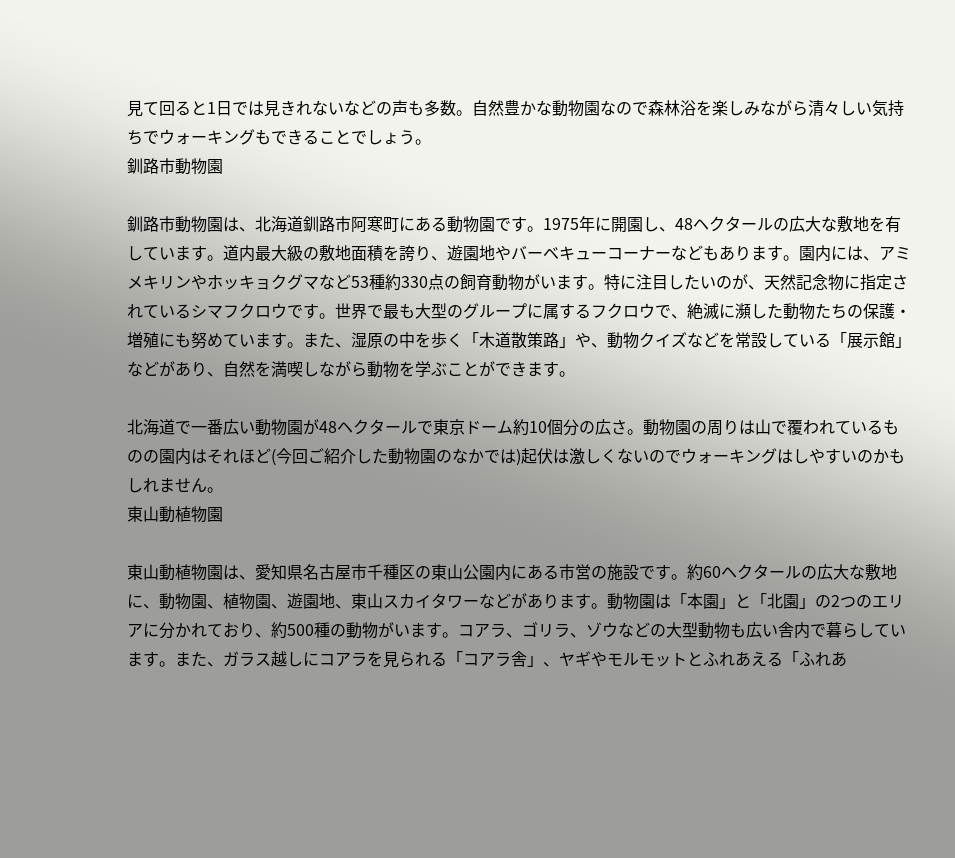見て回ると1日では見きれないなどの声も多数。自然豊かな動物園なので森林浴を楽しみながら清々しい気持ちでウォーキングもできることでしょう。
釧路市動物園

釧路市動物園は、北海道釧路市阿寒町にある動物園です。1975年に開園し、48ヘクタールの広大な敷地を有しています。道内最大級の敷地面積を誇り、遊園地やバーベキューコーナーなどもあります。園内には、アミメキリンやホッキョクグマなど53種約330点の飼育動物がいます。特に注目したいのが、天然記念物に指定されているシマフクロウです。世界で最も大型のグループに属するフクロウで、絶滅に瀕した動物たちの保護・増殖にも努めています。また、湿原の中を歩く「木道散策路」や、動物クイズなどを常設している「展示館」などがあり、自然を満喫しながら動物を学ぶことができます。

北海道で一番広い動物園が48ヘクタールで東京ドーム約10個分の広さ。動物園の周りは山で覆われているものの園内はそれほど(今回ご紹介した動物園のなかでは)起伏は激しくないのでウォーキングはしやすいのかもしれません。
東山動植物園

東山動植物園は、愛知県名古屋市千種区の東山公園内にある市営の施設です。約60ヘクタールの広大な敷地に、動物園、植物園、遊園地、東山スカイタワーなどがあります。動物園は「本園」と「北園」の2つのエリアに分かれており、約500種の動物がいます。コアラ、ゴリラ、ゾウなどの大型動物も広い舎内で暮らしています。また、ガラス越しにコアラを見られる「コアラ舎」、ヤギやモルモットとふれあえる「ふれあ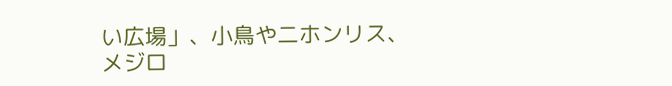い広場」、小鳥や二ホンリス、メジロ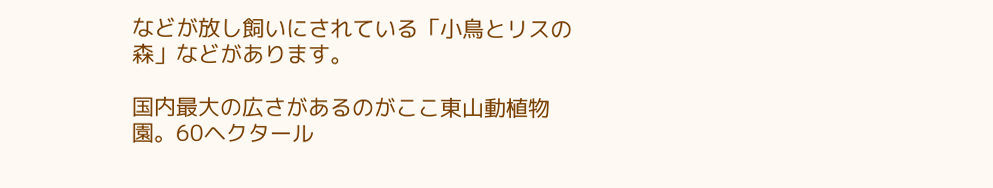などが放し飼いにされている「小鳥とリスの森」などがあります。

国内最大の広さがあるのがここ東山動植物園。60ヘクタール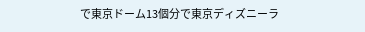で東京ドーム13個分で東京ディズニーラ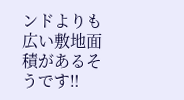ンドよりも広い敷地面積があるそうです‼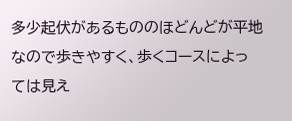多少起伏があるもののほどんどが平地なので歩きやすく、歩くコースによっては見え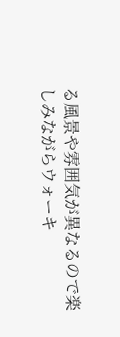る風景や雰囲気が異なるので楽しみながらウォーキ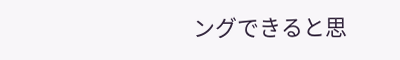ングできると思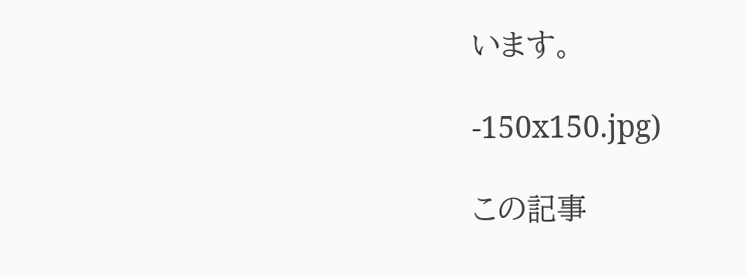います。

-150x150.jpg)

この記事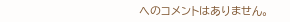へのコメントはありません。